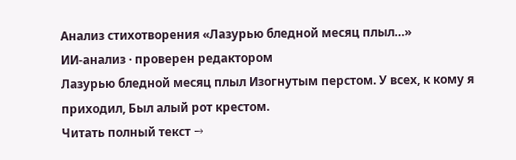Анализ стихотворения «Лазурью бледной месяц плыл…»
ИИ-анализ · проверен редактором
Лазурью бледной месяц плыл Изогнутым перстом. У всех, к кому я приходил, Был алый рот крестом.
Читать полный текст →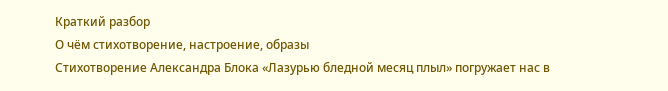Краткий разбор
О чём стихотворение, настроение, образы
Стихотворение Александра Блока «Лазурью бледной месяц плыл» погружает нас в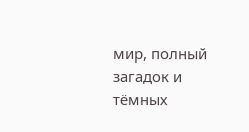мир, полный загадок и тёмных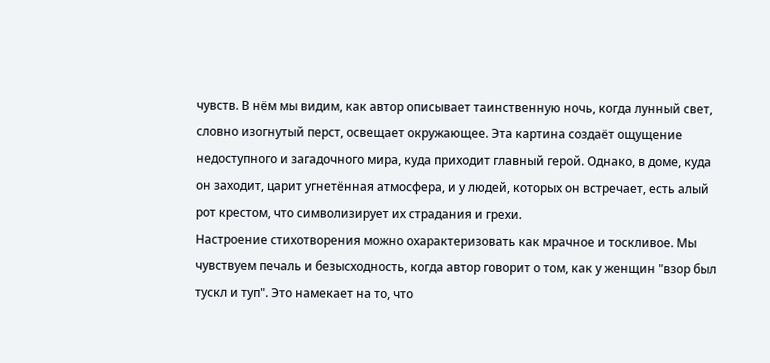чувств. В нём мы видим, как автор описывает таинственную ночь, когда лунный свет, словно изогнутый перст, освещает окружающее. Эта картина создаёт ощущение недоступного и загадочного мира, куда приходит главный герой. Однако, в доме, куда он заходит, царит угнетённая атмосфера, и у людей, которых он встречает, есть алый рот крестом, что символизирует их страдания и грехи.
Настроение стихотворения можно охарактеризовать как мрачное и тоскливое. Мы чувствуем печаль и безысходность, когда автор говорит о том, как у женщин "взор был тускл и туп". Это намекает на то, что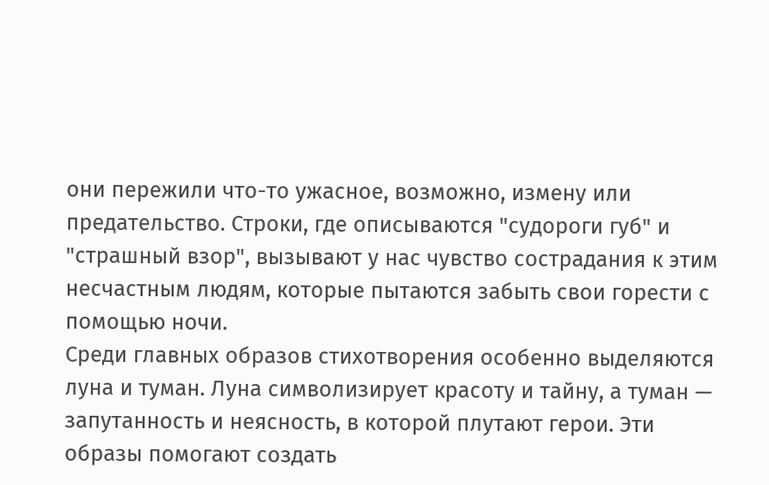они пережили что-то ужасное, возможно, измену или предательство. Строки, где описываются "судороги губ" и "страшный взор", вызывают у нас чувство сострадания к этим несчастным людям, которые пытаются забыть свои горести с помощью ночи.
Среди главных образов стихотворения особенно выделяются луна и туман. Луна символизирует красоту и тайну, а туман — запутанность и неясность, в которой плутают герои. Эти образы помогают создать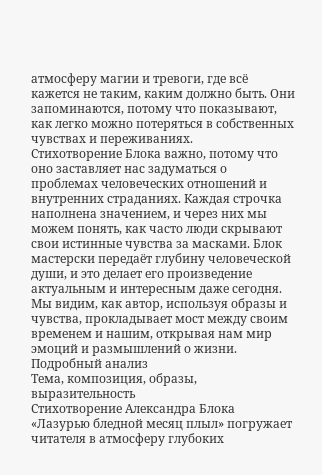атмосферу магии и тревоги, где всё кажется не таким, каким должно быть. Они запоминаются, потому что показывают, как легко можно потеряться в собственных чувствах и переживаниях.
Стихотворение Блока важно, потому что оно заставляет нас задуматься о проблемах человеческих отношений и внутренних страданиях. Каждая строчка наполнена значением, и через них мы можем понять, как часто люди скрывают свои истинные чувства за масками. Блок мастерски передаёт глубину человеческой души, и это делает его произведение актуальным и интересным даже сегодня. Мы видим, как автор, используя образы и чувства, прокладывает мост между своим временем и нашим, открывая нам мир эмоций и размышлений о жизни.
Подробный анализ
Тема, композиция, образы, выразительность
Стихотворение Александра Блока «Лазурью бледной месяц плыл» погружает читателя в атмосферу глубоких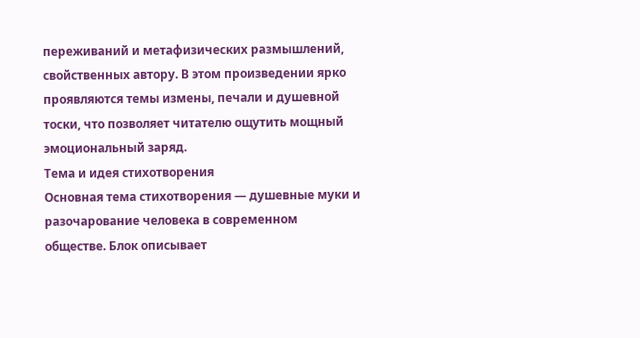переживаний и метафизических размышлений, свойственных автору. В этом произведении ярко проявляются темы измены, печали и душевной тоски, что позволяет читателю ощутить мощный эмоциональный заряд.
Тема и идея стихотворения
Основная тема стихотворения — душевные муки и разочарование человека в современном обществе. Блок описывает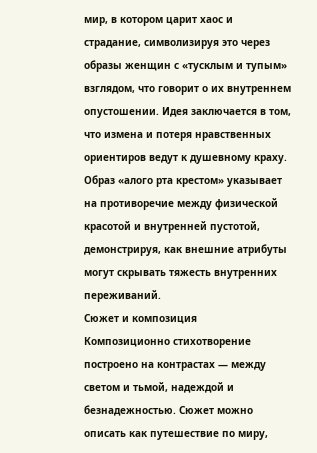мир, в котором царит хаос и страдание, символизируя это через образы женщин с «тусклым и тупым» взглядом, что говорит о их внутреннем опустошении. Идея заключается в том, что измена и потеря нравственных ориентиров ведут к душевному краху. Образ «алого рта крестом» указывает на противоречие между физической красотой и внутренней пустотой, демонстрируя, как внешние атрибуты могут скрывать тяжесть внутренних переживаний.
Сюжет и композиция
Композиционно стихотворение построено на контрастах — между светом и тьмой, надеждой и безнадежностью. Сюжет можно описать как путешествие по миру,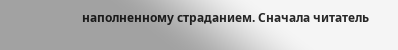наполненному страданием. Сначала читатель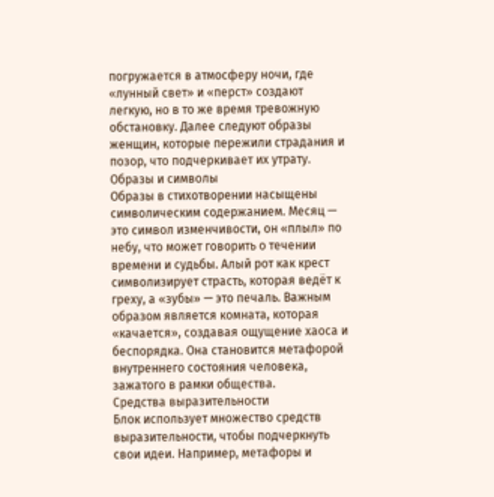погружается в атмосферу ночи, где «лунный свет» и «перст» создают легкую, но в то же время тревожную обстановку. Далее следуют образы женщин, которые пережили страдания и позор, что подчеркивает их утрату.
Образы и символы
Образы в стихотворении насыщены символическим содержанием. Месяц — это символ изменчивости, он «плыл» по небу, что может говорить о течении времени и судьбы. Алый рот как крест символизирует страсть, которая ведёт к греху, а «зубы» — это печаль. Важным образом является комната, которая «качается», создавая ощущение хаоса и беспорядка. Она становится метафорой внутреннего состояния человека, зажатого в рамки общества.
Средства выразительности
Блок использует множество средств выразительности, чтобы подчеркнуть свои идеи. Например, метафоры и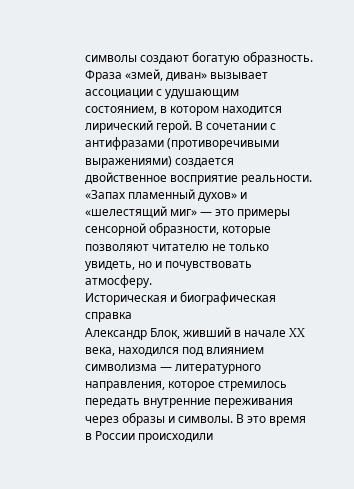символы создают богатую образность. Фраза «змей, диван» вызывает ассоциации с удушающим состоянием, в котором находится лирический герой. В сочетании с антифразами (противоречивыми выражениями) создается двойственное восприятие реальности. «Запах пламенный духов» и «шелестящий миг» — это примеры сенсорной образности, которые позволяют читателю не только увидеть, но и почувствовать атмосферу.
Историческая и биографическая справка
Александр Блок, живший в начале XX века, находился под влиянием символизма — литературного направления, которое стремилось передать внутренние переживания через образы и символы. В это время в России происходили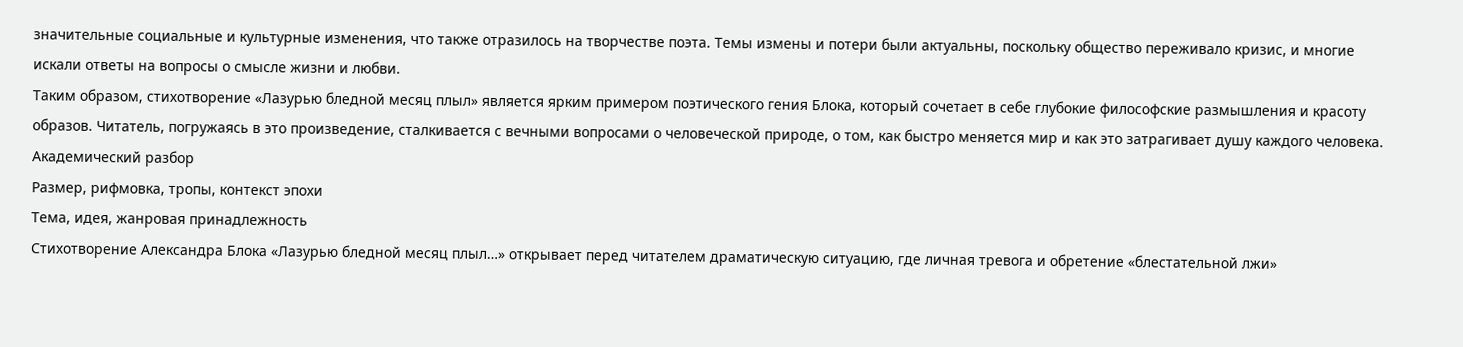значительные социальные и культурные изменения, что также отразилось на творчестве поэта. Темы измены и потери были актуальны, поскольку общество переживало кризис, и многие искали ответы на вопросы о смысле жизни и любви.
Таким образом, стихотворение «Лазурью бледной месяц плыл» является ярким примером поэтического гения Блока, который сочетает в себе глубокие философские размышления и красоту образов. Читатель, погружаясь в это произведение, сталкивается с вечными вопросами о человеческой природе, о том, как быстро меняется мир и как это затрагивает душу каждого человека.
Академический разбор
Размер, рифмовка, тропы, контекст эпохи
Тема, идея, жанровая принадлежность
Стихотворение Александра Блока «Лазурью бледной месяц плыл…» открывает перед читателем драматическую ситуацию, где личная тревога и обретение «блестательной лжи»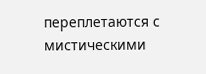переплетаются с мистическими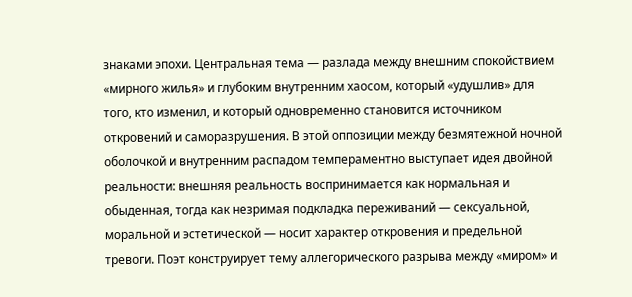знаками эпохи. Центральная тема — разлада между внешним спокойствием «мирного жилья» и глубоким внутренним хаосом, который «удушлив» для того, кто изменил, и который одновременно становится источником откровений и саморазрушения. В этой оппозиции между безмятежной ночной оболочкой и внутренним распадом темпераментно выступает идея двойной реальности: внешняя реальность воспринимается как нормальная и обыденная, тогда как незримая подкладка переживаний — сексуальной, моральной и эстетической — носит характер откровения и предельной тревоги. Поэт конструирует тему аллегорического разрыва между «миром» и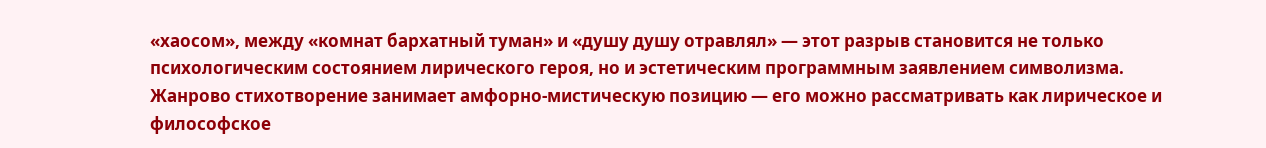«хаосом», между «комнат бархатный туман» и «душу душу отравлял» — этот разрыв становится не только психологическим состоянием лирического героя, но и эстетическим программным заявлением символизма.
Жанрово стихотворение занимает амфорно-мистическую позицию — его можно рассматривать как лирическое и философское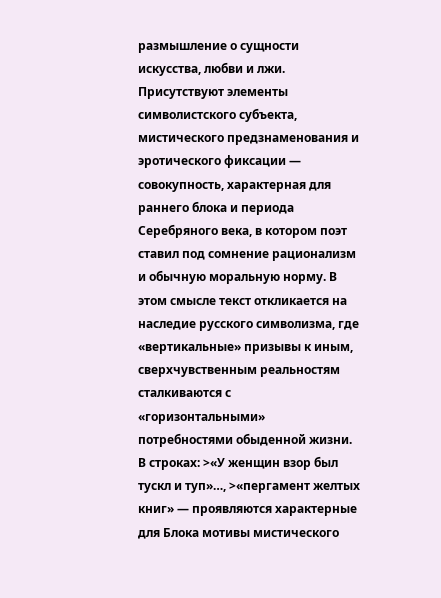размышление о сущности искусства, любви и лжи. Присутствуют элементы символистского субъекта, мистического предзнаменования и эротического фиксации — совокупность, характерная для раннего блока и периода Серебряного века, в котором поэт ставил под сомнение рационализм и обычную моральную норму. В этом смысле текст откликается на наследие русского символизма, где «вертикальные» призывы к иным, сверхчувственным реальностям сталкиваются с «горизонтальными» потребностями обыденной жизни. В строках: >«У женщин взор был тускл и туп»…, >«пергамент желтых книг» — проявляются характерные для Блока мотивы мистического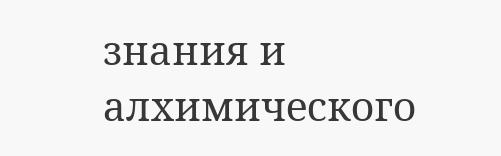знания и алхимического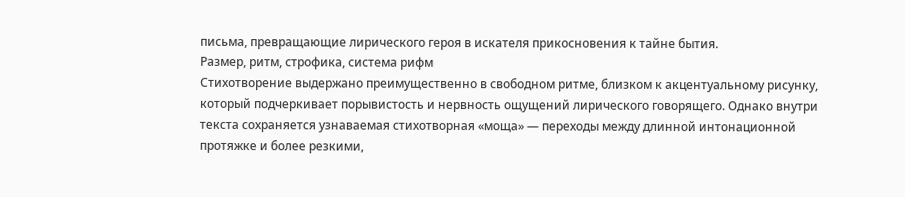письма, превращающие лирического героя в искателя прикосновения к тайне бытия.
Размер, ритм, строфика, система рифм
Стихотворение выдержано преимущественно в свободном ритме, близком к акцентуальному рисунку, который подчеркивает порывистость и нервность ощущений лирического говорящего. Однако внутри текста сохраняется узнаваемая стихотворная «моща» — переходы между длинной интонационной протяжке и более резкими,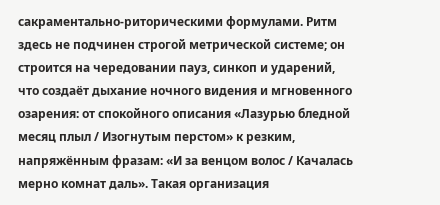сакраментально-риторическими формулами. Ритм здесь не подчинен строгой метрической системе; он строится на чередовании пауз, синкоп и ударений, что создаёт дыхание ночного видения и мгновенного озарения: от спокойного описания «Лазурью бледной месяц плыл / Изогнутым перстом» к резким, напряжённым фразам: «И за венцом волос / Качалась мерно комнат даль». Такая организация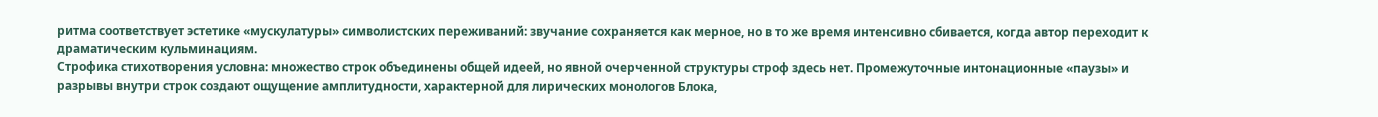ритма соответствует эстетике «мускулатуры» символистских переживаний: звучание сохраняется как мерное, но в то же время интенсивно сбивается, когда автор переходит к драматическим кульминациям.
Строфика стихотворения условна: множество строк объединены общей идеей, но явной очерченной структуры строф здесь нет. Промежуточные интонационные «паузы» и разрывы внутри строк создают ощущение амплитудности, характерной для лирических монологов Блока,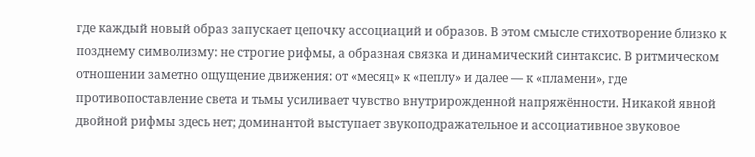где каждый новый образ запускает цепочку ассоциаций и образов. В этом смысле стихотворение близко к позднему символизму: не строгие рифмы, а образная связка и динамический синтаксис. В ритмическом отношении заметно ощущение движения: от «месяц» к «пеплу» и далее — к «пламени», где противопоставление света и тьмы усиливает чувство внутрирожденной напряжённости. Никакой явной двойной рифмы здесь нет; доминантой выступает звукоподражательное и ассоциативное звуковое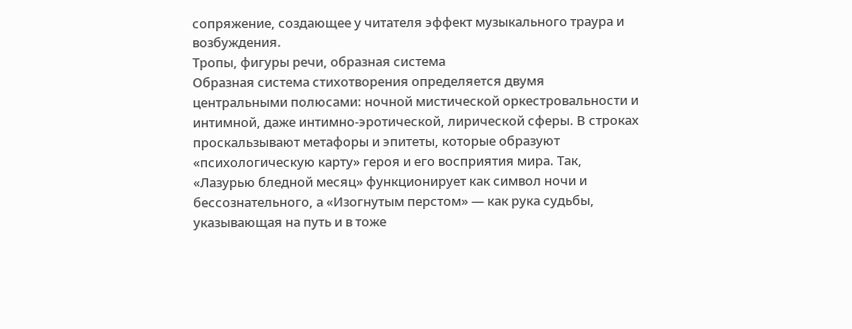сопряжение, создающее у читателя эффект музыкального траура и возбуждения.
Тропы, фигуры речи, образная система
Образная система стихотворения определяется двумя центральными полюсами: ночной мистической оркестровальности и интимной, даже интимно-эротической, лирической сферы. В строках проскальзывают метафоры и эпитеты, которые образуют «психологическую карту» героя и его восприятия мира. Так, «Лазурью бледной месяц» функционирует как символ ночи и бессознательного, а «Изогнутым перстом» — как рука судьбы, указывающая на путь и в тоже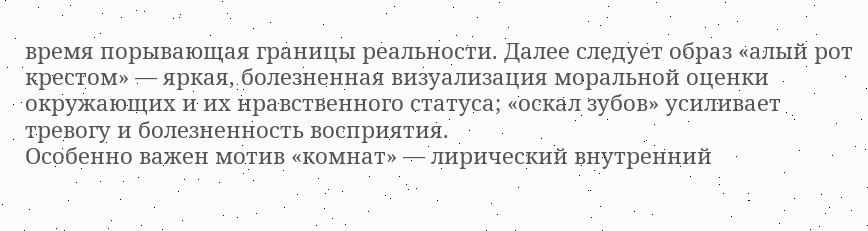время порывающая границы реальности. Далее следует образ «алый рот крестом» — яркая, болезненная визуализация моральной оценки окружающих и их нравственного статуса; «оскал зубов» усиливает тревогу и болезненность восприятия.
Особенно важен мотив «комнат» — лирический внутренний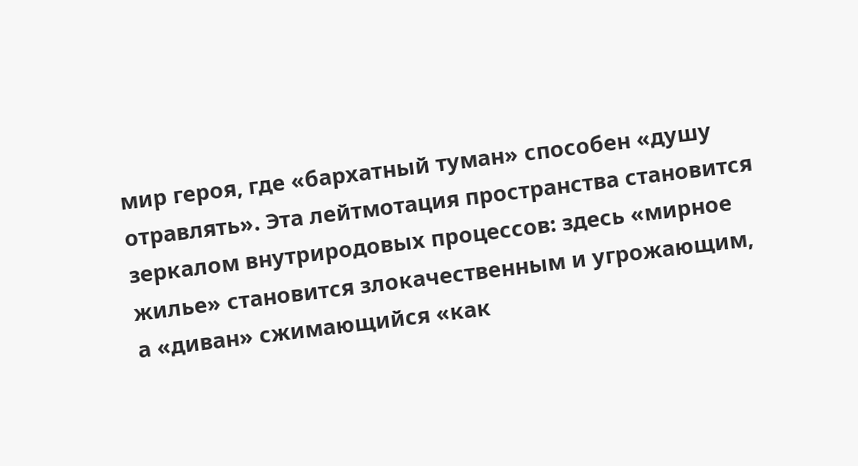мир героя, где «бархатный туман» способен «душу отравлять». Эта лейтмотация пространства становится зеркалом внутриродовых процессов: здесь «мирное жилье» становится злокачественным и угрожающим, а «диван» сжимающийся «как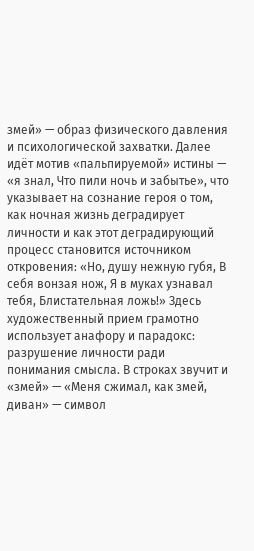змей» — образ физического давления и психологической захватки. Далее идёт мотив «пальпируемой» истины — «я знал, Что пили ночь и забытье», что указывает на сознание героя о том, как ночная жизнь деградирует личности и как этот деградирующий процесс становится источником откровения: «Но, душу нежную губя, В себя вонзая нож, Я в муках узнавал тебя, Блистательная ложь!» Здесь художественный прием грамотно использует анафору и парадокс: разрушение личности ради понимания смысла. В строках звучит и «змей» — «Меня сжимал, как змей, диван» — символ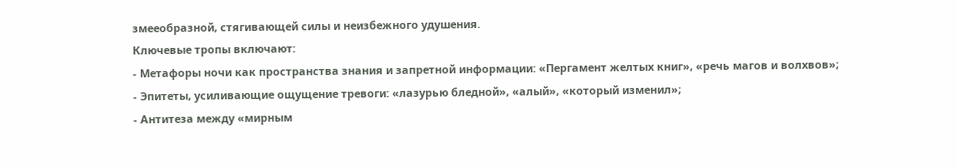змееобразной, стягивающей силы и неизбежного удушения.
Ключевые тропы включают:
- Метафоры ночи как пространства знания и запретной информации: «Пергамент желтых книг», «речь магов и волхвов»;
- Эпитеты, усиливающие ощущение тревоги: «лазурью бледной», «алый», «который изменил»;
- Антитеза между «мирным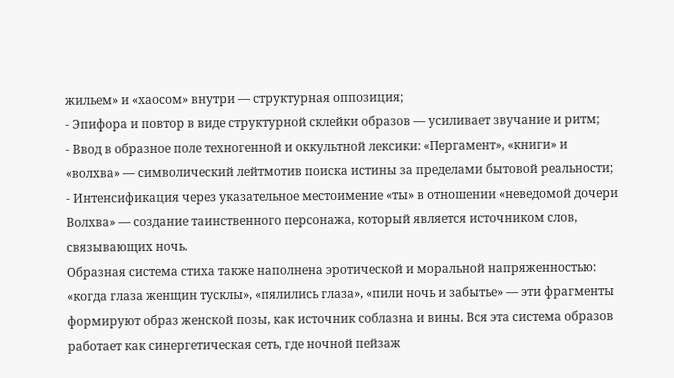жильем» и «хаосом» внутри — структурная оппозиция;
- Эпифора и повтор в виде структурной склейки образов — усиливает звучание и ритм;
- Ввод в образное поле техногенной и оккультной лексики: «Пергамент», «книги» и «волхва» — символический лейтмотив поиска истины за пределами бытовой реальности;
- Интенсификация через указательное местоимение «ты» в отношении «неведомой дочери Волхва» — создание таинственного персонажа, который является источником слов, связывающих ночь.
Образная система стиха также наполнена эротической и моральной напряженностью: «когда глаза женщин тусклы», «пялились глаза», «пили ночь и забытье» — эти фрагменты формируют образ женской позы, как источник соблазна и вины. Вся эта система образов работает как синергетическая сеть, где ночной пейзаж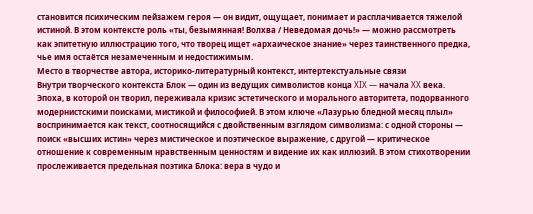становится психическим пейзажем героя — он видит, ощущает, понимает и расплачивается тяжелой истиной. В этом контексте роль «ты, безымянная! Волхва / Неведомая дочь!» — можно рассмотреть как эпитетную иллюстрацию того, что творец ищет «архаическое знание» через таинственного предка, чье имя остаётся незамеченным и недостижимым.
Место в творчестве автора, историко-литературный контекст, интертекстуальные связи
Внутри творческого контекста Блок — один из ведущих символистов конца XIX — начала XX века. Эпоха, в которой он творил, переживала кризис эстетического и морального авторитета, подорванного модернистскими поисками, мистикой и философией. В этом ключе «Лазурью бледной месяц плыл» воспринимается как текст, соотносящийся с двойственным взглядом символизма: с одной стороны — поиск «высших истин» через мистическое и поэтическое выражение, с другой — критическое отношение к современным нравственным ценностям и видение их как иллюзий. В этом стихотворении прослеживается предельная поэтика Блока: вера в чудо и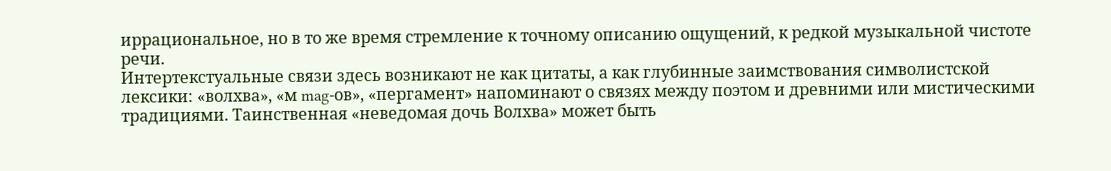иррациональное, но в то же время стремление к точному описанию ощущений, к редкой музыкальной чистоте речи.
Интертекстуальные связи здесь возникают не как цитаты, а как глубинные заимствования символистской лексики: «волхва», «м mag-ов», «пергамент» напоминают о связях между поэтом и древними или мистическими традициями. Таинственная «неведомая дочь Волхва» может быть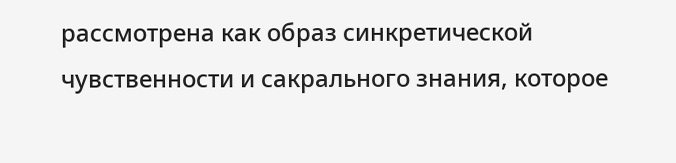рассмотрена как образ синкретической чувственности и сакрального знания, которое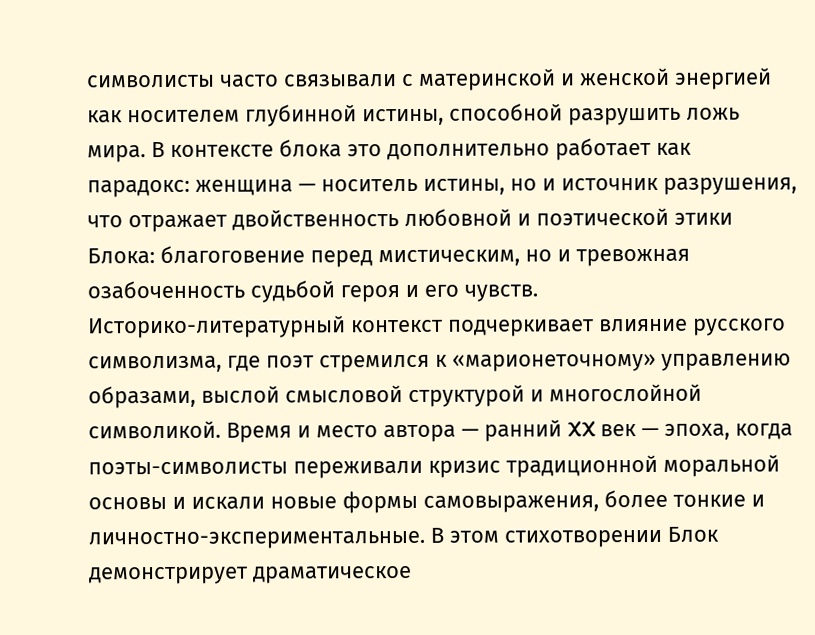символисты часто связывали с материнской и женской энергией как носителем глубинной истины, способной разрушить ложь мира. В контексте блока это дополнительно работает как парадокс: женщина — носитель истины, но и источник разрушения, что отражает двойственность любовной и поэтической этики Блока: благоговение перед мистическим, но и тревожная озабоченность судьбой героя и его чувств.
Историко-литературный контекст подчеркивает влияние русского символизма, где поэт стремился к «марионеточному» управлению образами, выслой смысловой структурой и многослойной символикой. Время и место автора — ранний XX век — эпоха, когда поэты-символисты переживали кризис традиционной моральной основы и искали новые формы самовыражения, более тонкие и личностно-экспериментальные. В этом стихотворении Блок демонстрирует драматическое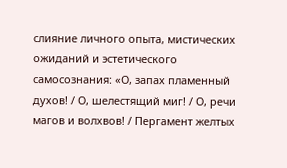слияние личного опыта, мистических ожиданий и эстетического самосознания: «О, запах пламенный духов! / О, шелестящий миг! / О, речи магов и волхвов! / Пергамент желтых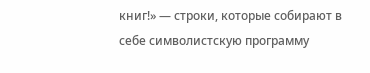книг!» — строки, которые собирают в себе символистскую программу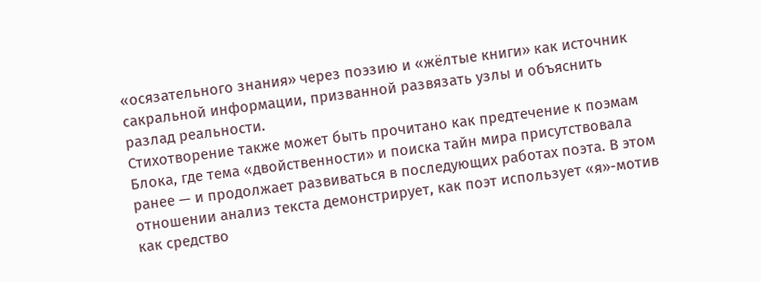«осязательного знания» через поэзию и «жёлтые книги» как источник сакральной информации, призванной развязать узлы и объяснить разлад реальности.
Стихотворение также может быть прочитано как предтечение к поэмам Блока, где тема «двойственности» и поиска тайн мира присутствовала ранее — и продолжает развиваться в последующих работах поэта. В этом отношении анализ текста демонстрирует, как поэт использует «я»-мотив как средство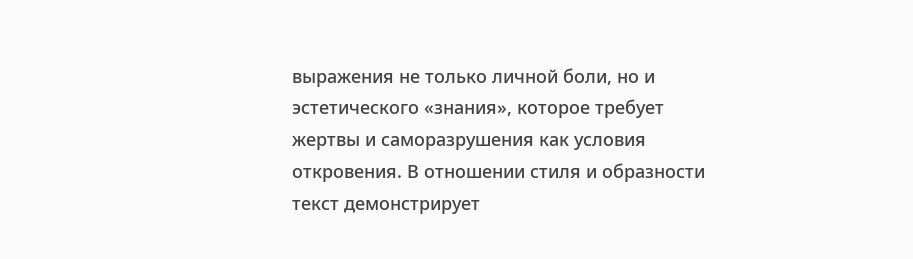выражения не только личной боли, но и эстетического «знания», которое требует жертвы и саморазрушения как условия откровения. В отношении стиля и образности текст демонстрирует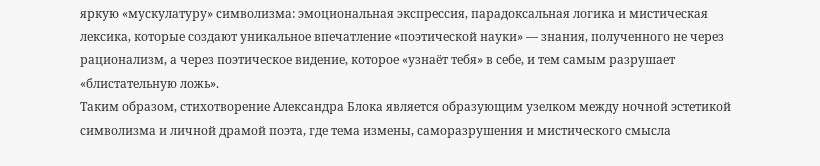яркую «мускулатуру» символизма: эмоциональная экспрессия, парадоксальная логика и мистическая лексика, которые создают уникальное впечатление «поэтической науки» — знания, полученного не через рационализм, а через поэтическое видение, которое «узнаёт тебя» в себе, и тем самым разрушает «блистательную ложь».
Таким образом, стихотворение Александра Блока является образующим узелком между ночной эстетикой символизма и личной драмой поэта, где тема измены, саморазрушения и мистического смысла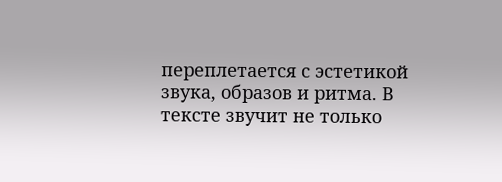переплетается с эстетикой звука, образов и ритма. В тексте звучит не только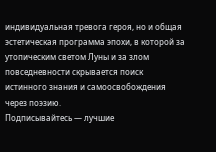индивидуальная тревога героя, но и общая эстетическая программа эпохи, в которой за утопическим светом Луны и за злом повседневности скрывается поиск истинного знания и самоосвобождения через поэзию.
Подписывайтесь — лучшие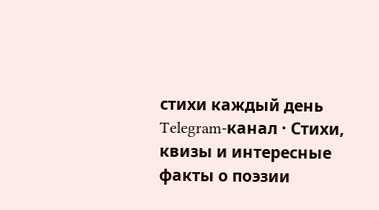стихи каждый день
Telegram-канал · Стихи, квизы и интересные факты о поэзии